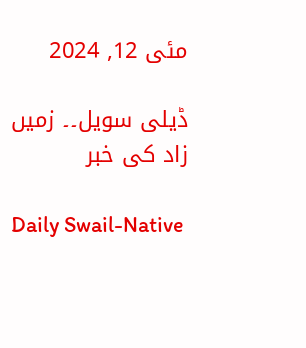مئی 12, 2024

ڈیلی سویل۔۔ زمیں زاد کی خبر

Daily Swail-Native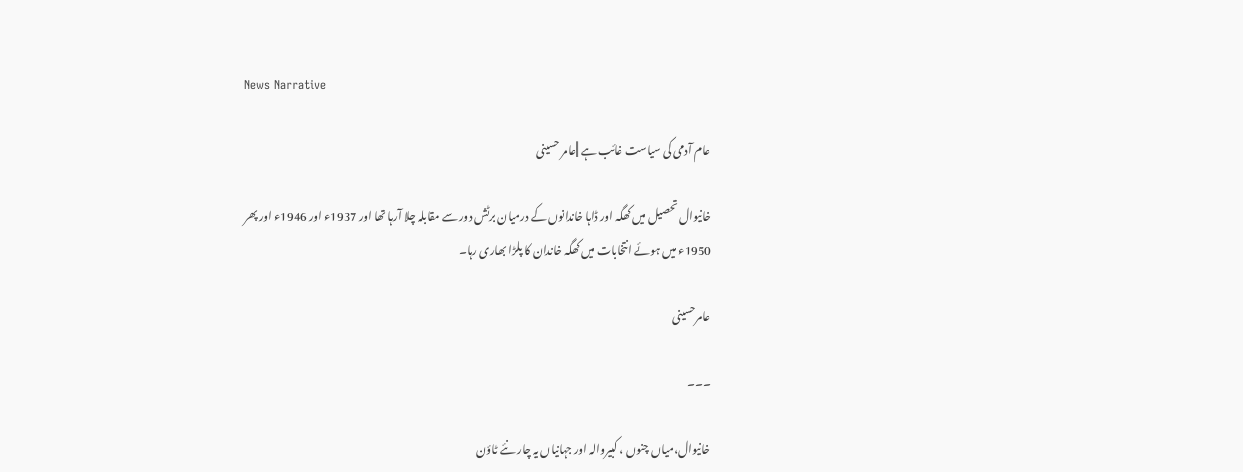News Narrative

عام آدمی کی سیاست غائب ہے ||عامر حسینی

خانیوال تحصیل میں کھگہ اور ڈاہا خاندانوں کے درمیان برٹش دور سے مقابلہ چلا آرہا تھا اور 1937ء اور 1946ء اور پھر 1950ء میں ہوئے انتخابات میں کھگہ خاندان کا پلڑا بھاری رہا۔

عامرحسینی

۔۔۔

خانیوال،میاں چنوں ، کبیروالہ اور جہانیاں یہ چار نئے ٹاؤن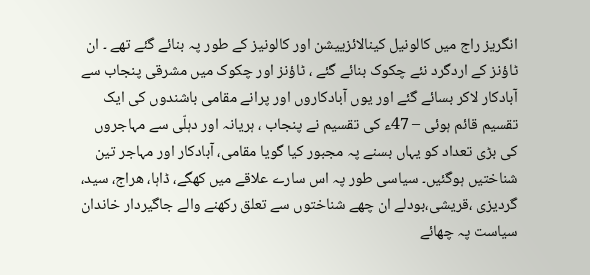انگریز راج میں کالونیل کینالائزییشن اور کالونیز کے طور پہ بنائے گئے تھے ۔ ان ٹاؤنز کے اردگرد نئے چکوک بنائے گئے ، ٹاؤنز اور چکوک میں مشرقی پنجاب سے آبادکار لاکر بسائے گئے اور یوں آبادکاروں اور پرانے مقامی باشندوں کی ایک تقسیم قائم ہوئی – 47ء کی تقسیم نے پنجاب ، ہریانہ اور دہلّی سے مہاجروں کی بڑی تعداد کو یہاں بسنے پہ مجبور کیا گویا مقامی، آبادکار اور مہاجر تین شناختیں ہوگئیں۔ سیاسی طور پہ اس سارے علاقے میں کھگے، ڈاہا، ھراج، سید، گردیزی ،قریشی،بودلے ان چھے شناختوں سے تعلق رکھنے والے جاگیردار خاندان سیاست پہ چھائے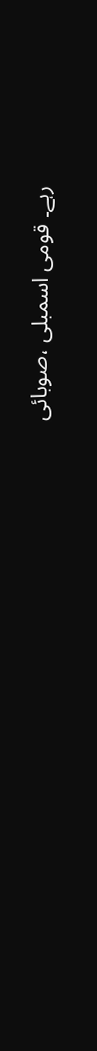رہے۔ قومی اسمبلی ،صوبائی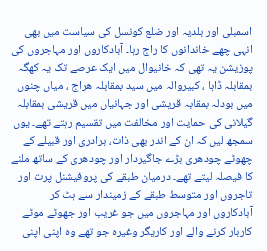اسمبلی اور بلدیہ اور ضلع کونسل کی سیاست میں بھی انہی چھے خاندانوں کا راج رہا۔ آبادکاروں اور مہاجروں کی پوزیشن یہ تھی کہ خانیوال میں ایک عرصے تک یہ کھگہ بمقابلہ ڈاہا ، کبیروالہ میں سید بمقابلہ ھراج ، میاں چنوں میں بودلہ بمقابہ قریشی اور جہانیاں میں قریشی بمقابلہ گیلانی کی حمایت اور مخالفت میں تقسیم رہتے تھے۔ یوں سمجھ لیں کہ ان کے اندر بھی ذات، برادری اور قبیلے کے چھوٹے چودھری بڑے جاگیردار اور چودھری کے ساتھ ملنے کا فیصلہ لیتے تھے۔ درمیان طبقے کی پروفیشنل پرت اور تاجروں اور متوسط طبقے کے زمیندار سے ہٹ کر آبادکاروں اور مہاجروں میں جو غریب اور جھوٹے موٹے کاربار کرنے والے اور کاریگر وغیرہ جو تھے وہ اپنی اپنی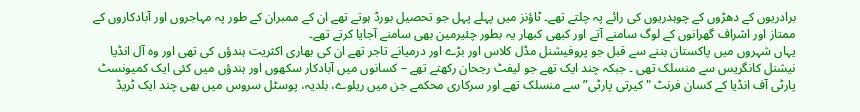برادریوں کے دھڑوں کے چوہدریوں کی رائے پہ چلتے تھے۔ ٹاؤنز میں پہلے پہل جو تحصیل بورڈ ہوتے تھے ان کے ممبران کے طور پہ مہاجروں اور آبادکاروں کے ممتاز اور اشراف گھرانوں کے لوگ سامنے آتے اور کبھی کبھار یہ بطور چئیرمین بھی سامنے آجایا کرتے تھے۔
یہاں شہروں میں پاکستان بننے سے قبل جو پروفیشنل مڈل کلاس اور بڑے اور درمیانے تاجر تھے ان کی بھاری اکثریت ہندؤں کی تھی اور وہ آل انڈیا نیشنل کانگریس سے منسلک تھی ۔ جبکہ چند ایک تھے جو لیفٹ رجحان رکھتے تھے – کسانوں میں آبادکار سکھوں اور ہندؤں میں کئی ایک کمیونسٹ پارٹی آف انڈیا کے کسان فرنٹ "کیرتی پارٹی” سے منسلک تھے اور سرکاری محکمے جن میں ریلوے، بلدیہ، پوسٹل سروس میں بھی چند ایک ٹریڈ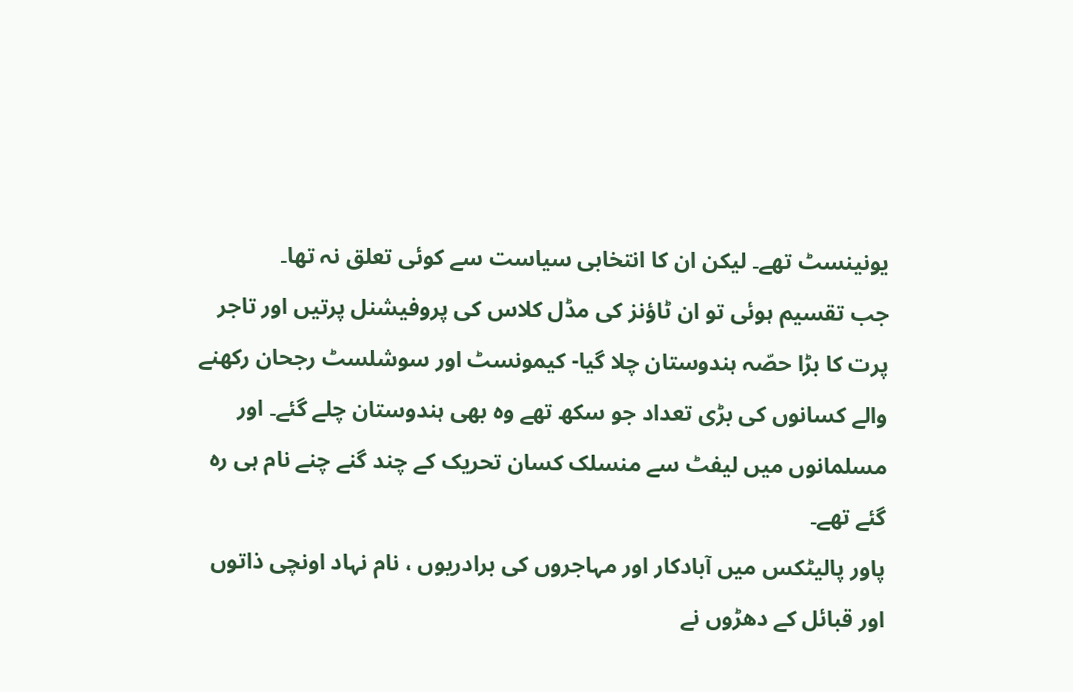یونینسٹ تھے۔ لیکن ان کا انتخابی سیاست سے کوئی تعلق نہ تھا۔
جب تقسیم ہوئی تو ان ٹاؤنز کی مڈل کلاس کی پروفیشنل پرتیں اور تاجر پرت کا بڑا حصّہ ہندوستان چلا گیا- کیمونسٹ اور سوشلسٹ رجحان رکھنے والے کسانوں کی بڑی تعداد جو سکھ تھے وہ بھی ہندوستان چلے گئے۔ اور مسلمانوں میں لیفٹ سے منسلک کسان تحریک کے چند گنے چنے نام ہی رہ گئے تھے۔
پاور پالیٹکس میں آبادکار اور مہاجروں کی برادریوں ، نام نہاد اونچی ذاتوں اور قبائل کے دھڑوں نے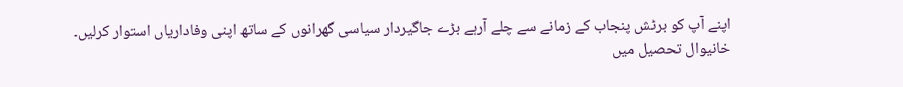اپنے آپ کو برٹش پنجاب کے زمانے سے چلے آرہے بڑے جاگیردار سیاسی گھرانوں کے ساتھ اپنی وفاداریاں استوار کرلیں۔
خانیوال تحصیل میں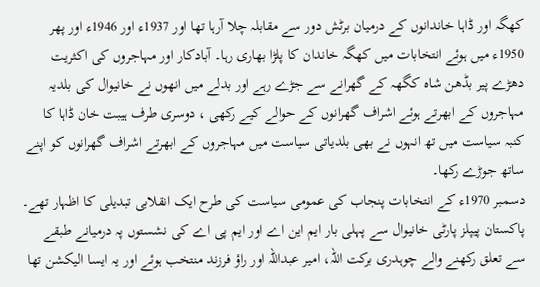کھگہ اور ڈاہا خاندانوں کے درمیان برٹش دور سے مقابلہ چلا آرہا تھا اور 1937ء اور 1946ء اور پھر 1950ء میں ہوئے انتخابات میں کھگہ خاندان کا پلڑا بھاری رہا۔ آبادکار اور مہاجروں کی اکثریت دھڑے پیر بڈھن شاہ کگھہ کے گھرانے سے جڑے رہے اور بدلے میں انھوں نے خانیوال کی بلدیہ مہاجروں کے ابھرتے ہوئے اشراف گھرانوں کے حوالے کیے رکھی ، دوسری طرف ہیبت خان ڈاہا کا کنبہ سیاست میں تھ انہوں نے بھی بلدیاتی سیاست میں مہاجروں کے ابھرتے اشراف گھرانوں کو اپنے ساتھ جوڑے رکھا۔
دسمبر 1970ء کے انتخابات پنجاب کی عمومی سیاست کی طرح ایک انقلابی تبدیلی کا اظہار تھے۔ پاکستان پیپلز پارٹی خانیوال سے پہلی بار ایم این اے اور ایم پی اے کی نشستوں پہ درمیانے طبقے سے تعلق رکھنے والے چوہدری برکت اللہ، امیر عبداللہ اور راؤ فرزند منتخب ہوئے اور یہ ایسا الیکشن تھا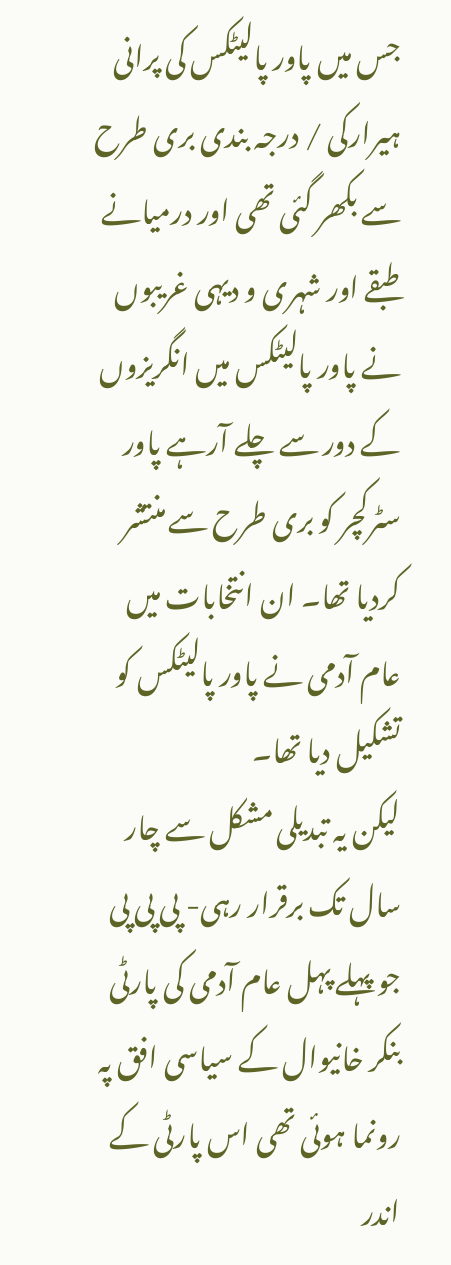جس میں پاور پالیٹکس کی پرانی ہیرارکی / درجہ بندی بری طرح سے بکھر گئی تھی اور درمیانے طبقے اور شہری و دیہی غریبوں نے پاور پالیٹکس میں انگریزوں کے دور سے چلے آرہے پاور سٹرکچر کو بری طرح سے منتشر کردیا تھا۔ ان انتخابات میں عام آدمی نے پاور پالیٹکس کو تشکیل دیا تھا۔
لیکن یہ تبدیلی مشکل سے چار سال تک برقرار رہی- پی پی پی جو پہلے پہل عام آدمی کی پارٹی بنکر خانیوال کے سیاسی افق پہ رونما ہوئی تھی اس پارٹی کے اندر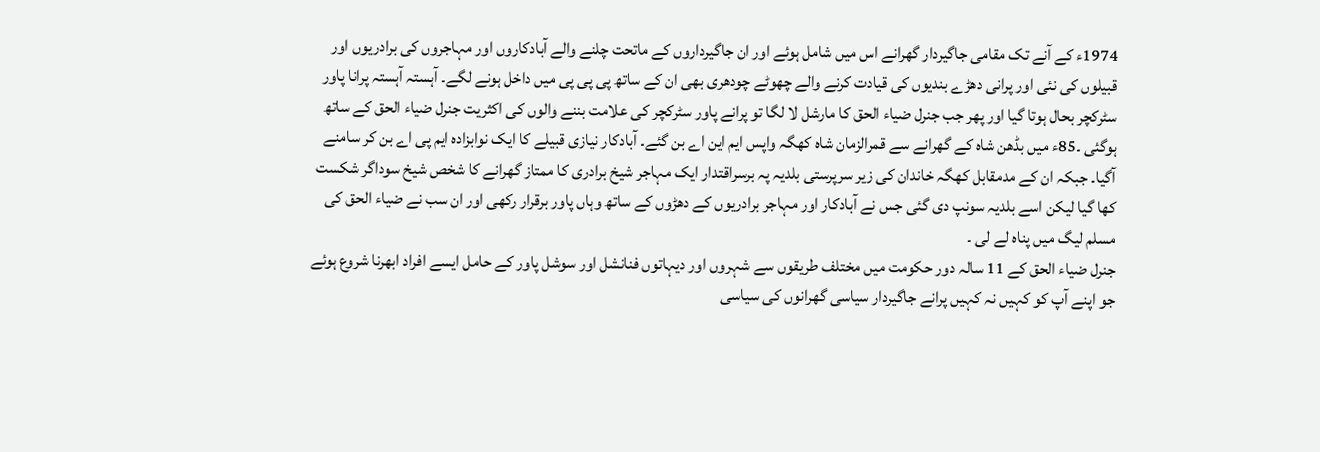1974ء کے آنے تک مقامی جاگیردار گھرانے اس میں شامل ہوئے اور ان جاگیرداروں کے ماتحت چلنے والے آبادکاروں اور مہاجروں کی برادریوں اور قبیلوں کی نئی اور پرانی دھڑے بندیوں کی قیادت کرنے والے چھوٹے چودھری بھی ان کے ساتھ پی پی پی میں داخل ہونے لگے۔ آہستہ آہستہ پرانا پاور سٹرکچر بحال ہوتا گیا اور پھر جب جنرل ضیاء الحق کا مارشل لا لگا تو پرانے پاور سٹرکچر کی علامت بننے والوں کی اکثریت جنرل ضیاء الحق کے ساتھ ہوگئی ۔85ء میں بڈھن شاہ کے گھرانے سے قمرالزمان شاہ کھگہ واپس ایم این اے بن گئے۔ آبادکار نیازی قبیلے کا ایک نوابزادہ ایم پی اے بن کر سامنے آگیا۔ جبکہ ان کے مدمقابل کھگہ خاندان کی زیر سرپرستی بلدیہ پہ برسراقتدار ایک مہاجر شیخ برادری کا ممتاز گھرانے کا شخص شیخ سوداگر شکست کھا گیا لیکن اسے بلدیہ سونپ دی گئی جس نے آبادکار اور مہاجر برادریوں کے دھڑوں کے ساتھ وہاں پاور برقرار رکھی اور ان سب نے ضیاء الحق کی مسلم لیگ میں پناہ لے لی ۔
جنرل ضیاء الحق کے 11 سالہ دور حکومت میں مختلف طریقوں سے شہروں اور دیہاتوں فنانشل اور سوشل پاور کے حامل ایسے افراد ابھرنا شروع ہوئے جو اپنے آپ کو کہیں نہ کہیں پرانے جاگیردار سیاسی گھرانوں کی سیاسی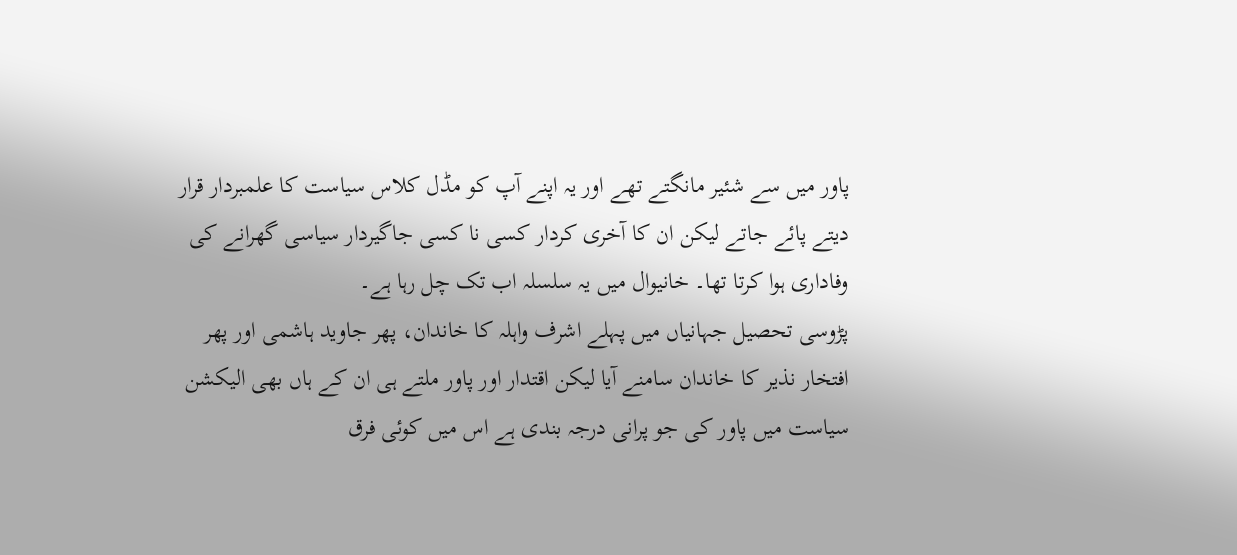پاور میں سے شئیر مانگتے تھے اور یہ اپنے آپ کو مڈل کلاس سیاست کا علمبردار قرار دیتے پائے جاتے لیکن ان کا آخری کردار کسی نا کسی جاگیردار سیاسی گھرانے کی وفاداری ہوا کرتا تھا۔ خانیوال میں یہ سلسلہ اب تک چل رہا ہے۔
پڑوسی تحصیل جہانیاں میں پہلے اشرف واہلہ کا خاندان، پھر جاوید ہاشمی اور پھر افتخار نذیر کا خاندان سامنے آیا لیکن اقتدار اور پاور ملتے ہی ان کے ہاں بھی الیکشن سیاست میں پاور کی جو پرانی درجہ بندی ہے اس میں کوئی فرق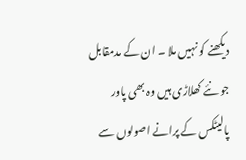دیکھنے کو نہیں ملا ۔ ان کے مدمقابل جو نئے کھلاڑی ہیں وہ بھی پاور پالیٹکس کے پرانے اصولوں سے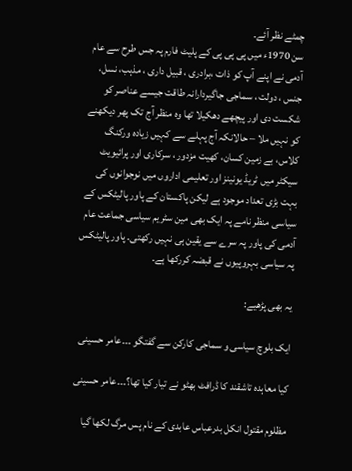چمٹے نظر آئے۔
سن 1970ء میں پی پی پی کے پلیٹ فارم پہ جس طرح سے عام آدمی نے اپنے آپ کو ذات ،برادری ، قبیل داری ، مذہب، نسل، جنس ، دولت ، سماجی جاگیردارانہ طاقت جیسے عناصر کو شکست دی اور پیچھے دھکیلا تھا وہ منظر آج تک پھر دیکھنے کو نہیں ملا – حالانکہ آج پہلے سے کہیں زیادہ ورکنگ کلاس، بے زمین کسان، کھیت مزدور ، سرکاری اور پرائیویٹ سیکٹر میں ٹریڈ یونینز اور تعلیمی اداروں میں نوجوانوں کی بہت بڑی تعداد موجود ہے لیکن پاکستان کے پاور پالیٹکس کے سیاسی منظر نامے پہ ایک بھی مین سٹریم سیاسی جماعت عام آدمی کی پاور پہ سرے سے یقین ہی نہیں رکھتی۔ پاور پالیٹکس پہ سیاسی بہروپیوں نے قبضہ کررکھا ہے۔

یہ بھی پڑھیے:

ایک بلوچ سیاسی و سماجی کارکن سے گفتگو ۔۔۔عامر حسینی

کیا معاہدہ تاشقند کا ڈرافٹ بھٹو نے تیار کیا تھا؟۔۔۔عامر حسینی

مظلوم مقتول انکل بدرعباس عابدی کے نام پس مرگ لکھا گیا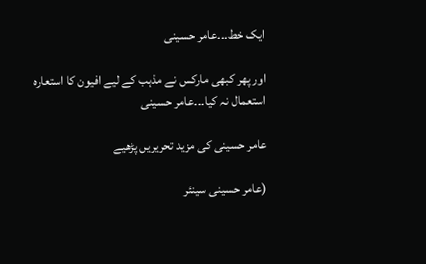ایک خط۔۔۔عامر حسینی

اور پھر کبھی مارکس نے مذہب کے لیے افیون کا استعارہ استعمال نہ کیا۔۔۔عامر حسینی

عامر حسینی کی مزید تحریریں پڑھیے

(عامر حسینی سینئر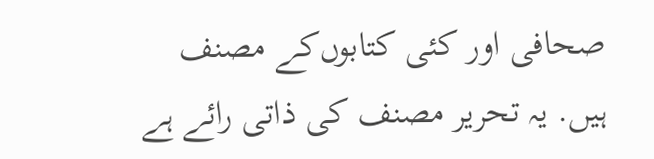صحافی اور کئی کتابوں‌کے مصنف ہیں. یہ تحریر مصنف کی ذاتی رائے ہے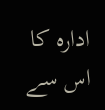ادارہ کا اس سے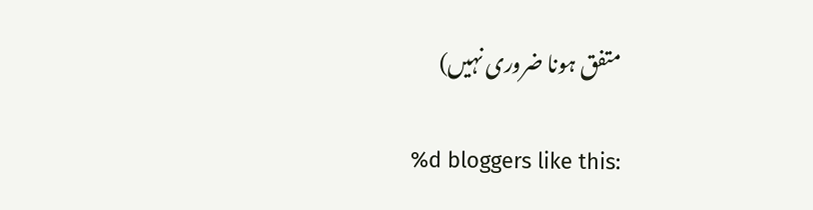متفق ہونا ضروری نہیں)

%d bloggers like this: